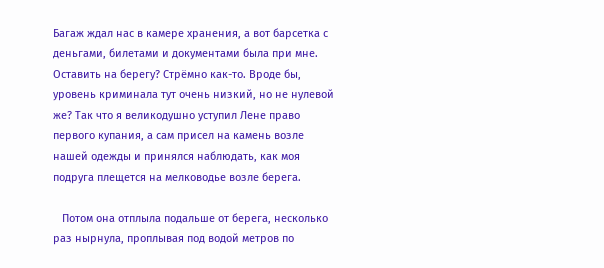Багаж ждал нас в камере хранения, а вот барсетка с деньгами, билетами и документами была при мне. Оставить на берегу? Стрёмно как-то. Вроде бы, уровень криминала тут очень низкий, но не нулевой же? Так что я великодушно уступил Лене право первого купания, а сам присел на камень возле нашей одежды и принялся наблюдать, как моя подруга плещется на мелководье возле берега.

   Потом она отплыла подальше от берега, несколько раз нырнула, проплывая под водой метров по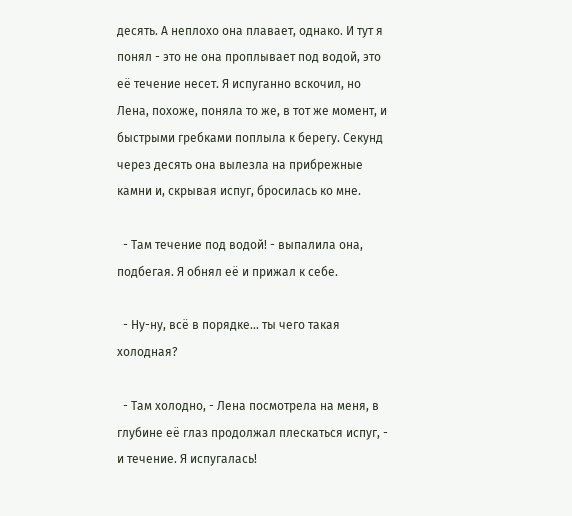десять. А неплохо она плавает, однако. И тут я понял - это не она проплывает под водой, это её течение несет. Я испуганно вскочил, но Лена, похоже, поняла то же, в тот же момент, и быстрыми гребками поплыла к берегу. Секунд через десять она вылезла на прибрежные камни и, скрывая испуг, бросилась ко мне.

  - Там течение под водой! - выпалила она, подбегая. Я обнял её и прижал к себе.

  - Ну-ну, всё в порядке... ты чего такая холодная?

  - Там холодно, - Лена посмотрела на меня, в глубине её глаз продолжал плескаться испуг, - и течение. Я испугалась!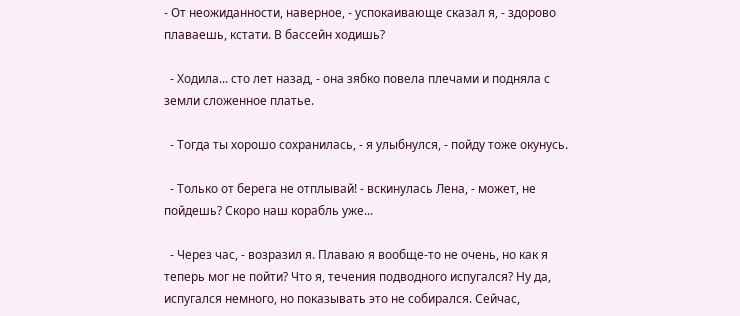- От неожиданности, наверное, - успокаивающе сказал я, - здорово плаваешь, кстати. В бассейн ходишь?

  - Ходила... сто лет назад, - она зябко повела плечами и подняла с земли сложенное платье.

  - Тогда ты хорошо сохранилась, - я улыбнулся, - пойду тоже окунусь.

  - Только от берега не отплывай! - вскинулась Лена, - может, не пойдешь? Скоро наш корабль уже...

  - Через час, - возразил я. Плаваю я вообще-то не очень, но как я теперь мог не пойти? Что я, течения подводного испугался? Ну да, испугался немного, но показывать это не собирался. Сейчас,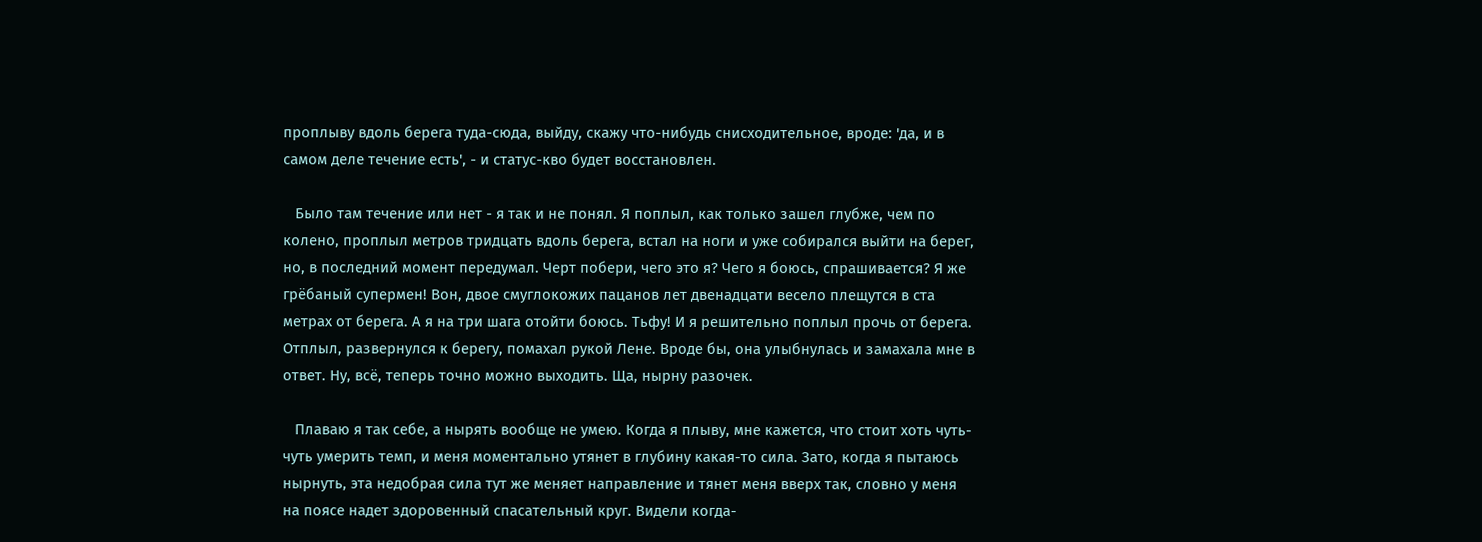проплыву вдоль берега туда-сюда, выйду, скажу что-нибудь снисходительное, вроде: 'да, и в самом деле течение есть', - и статус-кво будет восстановлен.

   Было там течение или нет - я так и не понял. Я поплыл, как только зашел глубже, чем по колено, проплыл метров тридцать вдоль берега, встал на ноги и уже собирался выйти на берег, но, в последний момент передумал. Черт побери, чего это я? Чего я боюсь, спрашивается? Я же грёбаный супермен! Вон, двое смуглокожих пацанов лет двенадцати весело плещутся в ста метрах от берега. А я на три шага отойти боюсь. Тьфу! И я решительно поплыл прочь от берега. Отплыл, развернулся к берегу, помахал рукой Лене. Вроде бы, она улыбнулась и замахала мне в ответ. Ну, всё, теперь точно можно выходить. Ща, нырну разочек.

   Плаваю я так себе, а нырять вообще не умею. Когда я плыву, мне кажется, что стоит хоть чуть-чуть умерить темп, и меня моментально утянет в глубину какая-то сила. Зато, когда я пытаюсь нырнуть, эта недобрая сила тут же меняет направление и тянет меня вверх так, словно у меня на поясе надет здоровенный спасательный круг. Видели когда-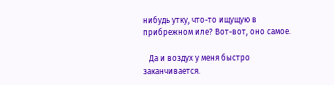нибудь утку, что-то ищущую в прибрежном иле? Вот-вот, оно самое.

   Да и воздух у меня быстро заканчивается.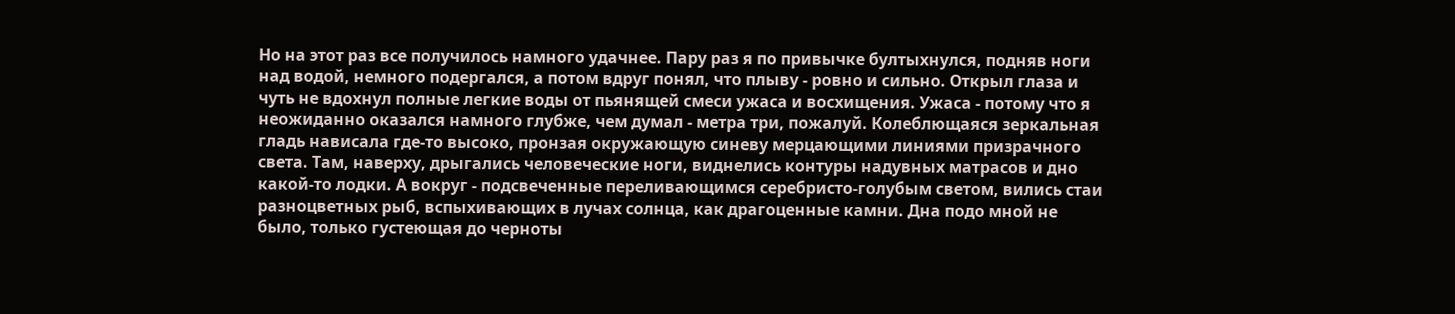Но на этот раз все получилось намного удачнее. Пару раз я по привычке бултыхнулся, подняв ноги над водой, немного подергался, а потом вдруг понял, что плыву - ровно и сильно. Открыл глаза и чуть не вдохнул полные легкие воды от пьянящей смеси ужаса и восхищения. Ужаса - потому что я неожиданно оказался намного глубже, чем думал - метра три, пожалуй. Колеблющаяся зеркальная гладь нависала где-то высоко, пронзая окружающую синеву мерцающими линиями призрачного света. Там, наверху, дрыгались человеческие ноги, виднелись контуры надувных матрасов и дно какой-то лодки. А вокруг - подсвеченные переливающимся серебристо-голубым светом, вились стаи разноцветных рыб, вспыхивающих в лучах солнца, как драгоценные камни. Дна подо мной не было, только густеющая до черноты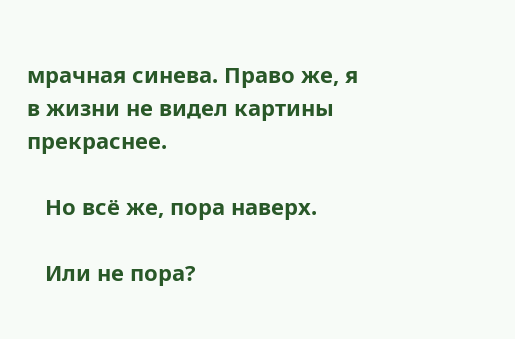мрачная синева. Право же, я в жизни не видел картины прекраснее.

   Но всё же, пора наверх.

   Или не пора?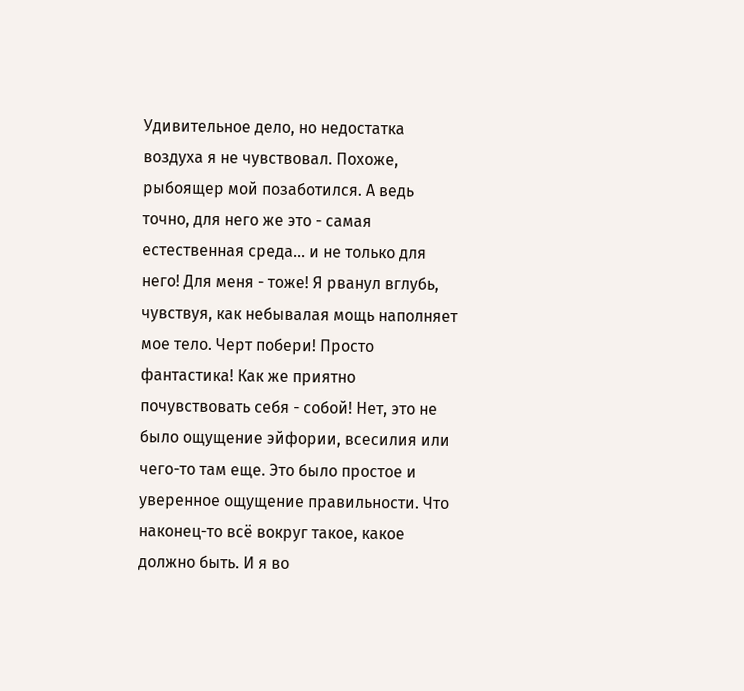Удивительное дело, но недостатка воздуха я не чувствовал. Похоже, рыбоящер мой позаботился. А ведь точно, для него же это - самая естественная среда... и не только для него! Для меня - тоже! Я рванул вглубь, чувствуя, как небывалая мощь наполняет мое тело. Черт побери! Просто фантастика! Как же приятно почувствовать себя - собой! Нет, это не было ощущение эйфории, всесилия или чего-то там еще. Это было простое и уверенное ощущение правильности. Что наконец-то всё вокруг такое, какое должно быть. И я во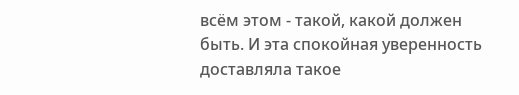всём этом - такой, какой должен быть. И эта спокойная уверенность доставляла такое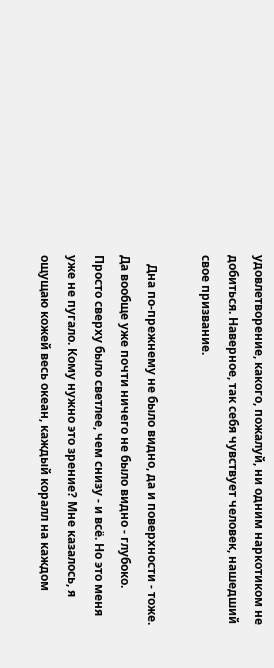удовлетворение, какого, пожалуй, ни одним наркотиком не добиться. Наверное, так себя чувствует человек, нашедший свое призвание.

   Дна по-прежнему не было видно, да и поверхности - тоже. Да вообще уже почти ничего не было видно - глубоко. Просто сверху было светлее, чем снизу - и всё. Но это меня уже не пугало. Кому нужно это зрение? Мне казалось, я ощущаю кожей весь океан, каждый коралл на каждом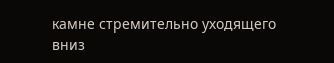камне стремительно уходящего вниз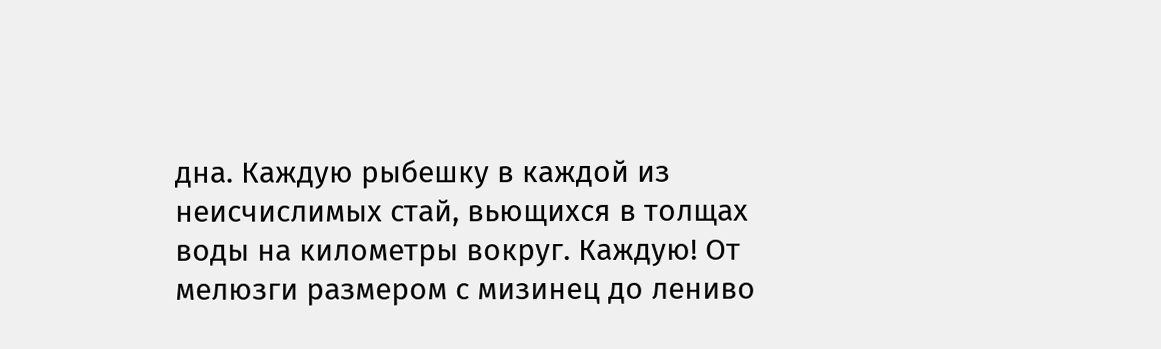дна. Каждую рыбешку в каждой из неисчислимых стай, вьющихся в толщах воды на километры вокруг. Каждую! От мелюзги размером с мизинец до лениво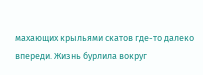махающих крыльями скатов где-то далеко впереди. Жизнь бурлила вокруг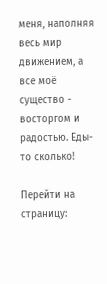меня, наполняя весь мир движением, а все моё существо - восторгом и радостью. Еды-то сколько!

Перейти на страницу: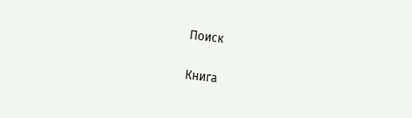Поиск

Книга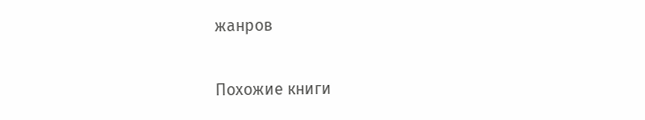жанров

Похожие книги